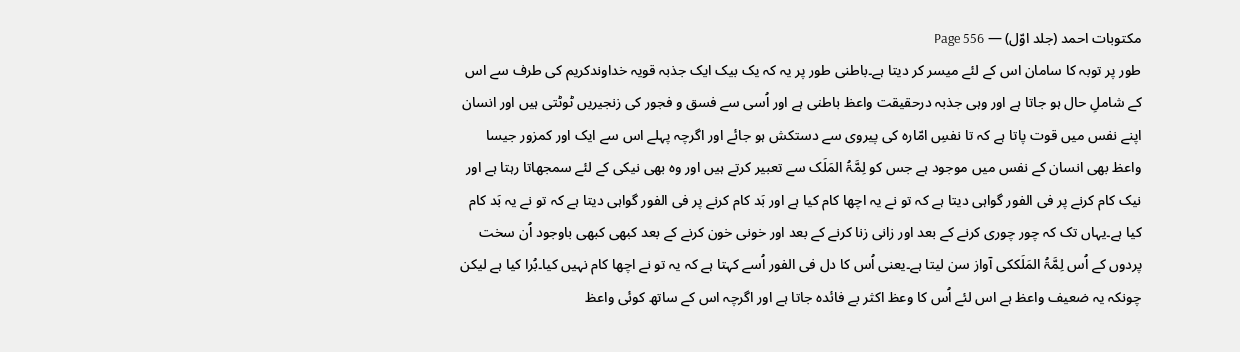مکتوبات احمد (جلد اوّل) — Page 556
طور پر توبہ کا سامان اس کے لئے میسر کر دیتا ہے۔باطنی طور پر یہ کہ یک بیک ایک جذبہ قویہ خداوندکریم کی طرف سے اس کے شاملِ حال ہو جاتا ہے اور وہی جذبہ درحقیقت واعظ باطنی ہے اور اُسی سے فسق و فجور کی زنجیریں ٹوٹتی ہیں اور انسان اپنے نفس میں قوت پاتا ہے کہ تا نفسِ امّارہ کی پیروی سے دستکش ہو جائے اور اگرچہ پہلے اس سے ایک اور کمزور جیسا واعظ بھی انسان کے نفس میں موجود ہے جس کو لِمَّۃُ المَلَک سے تعبیر کرتے ہیں اور وہ بھی نیکی کے لئے سمجھاتا رہتا ہے اور نیک کام کرنے پر فی الفور گواہی دیتا ہے کہ تو نے یہ اچھا کام کیا ہے اور بَد کام کرنے پر فی الفور گواہی دیتا ہے کہ تو نے یہ بَد کام کیا ہے۔یہاں تک کہ چور چوری کرنے کے بعد اور زانی زنا کرنے کے بعد اور خونی خون کرنے کے بعد کبھی کبھی باوجود اُن سخت پردوں کے اُس لِمَّۃُ المَلَککی آواز سن لیتا ہے۔یعنی اُس کا دل فی الفور اُسے کہتا ہے کہ یہ تو نے اچھا کام نہیں کیا۔بُرا کیا ہے لیکن چونکہ یہ ضعیف واعظ ہے اس لئے اُس کا وعظ اکثر بے فائدہ جاتا ہے اور اگرچہ اس کے ساتھ کوئی واعظ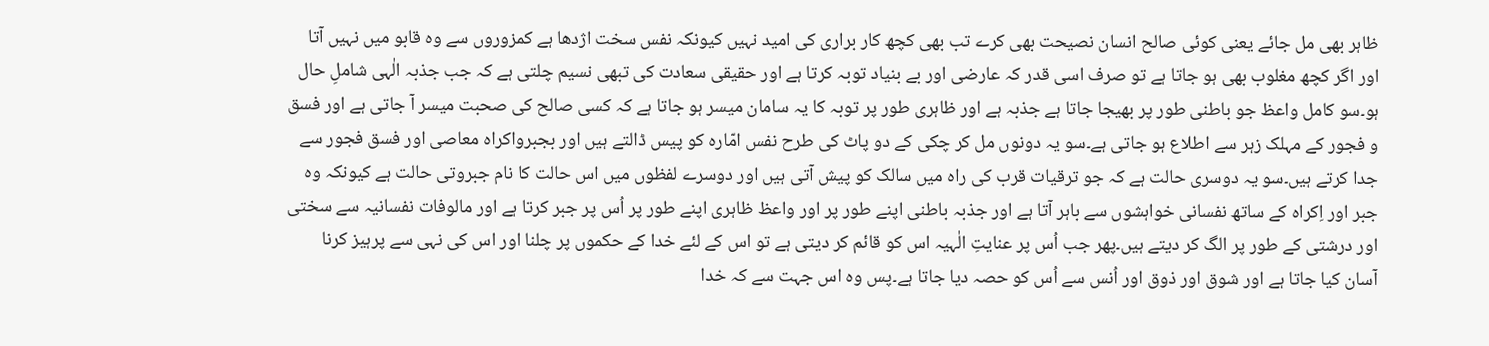ظاہر بھی مل جائے یعنی کوئی صالح انسان نصیحت بھی کرے تب بھی کچھ کار براری کی امید نہیں کیونکہ نفس سخت اژدھا ہے کمزوروں سے وہ قابو میں نہیں آتا اور اگر کچھ مغلوب بھی ہو جاتا ہے تو صرف اسی قدر کہ عارضی اور بے بنیاد توبہ کرتا ہے اور حقیقی سعادت کی تبھی نسیم چلتی ہے کہ جب جذبہ الٰہی شاملِ حال ہو۔سو کامل واعظ جو باطنی طور پر بھیجا جاتا ہے جذبہ ہے اور ظاہری طور پر توبہ کا یہ سامان میسر ہو جاتا ہے کہ کسی صالح کی صحبت میسر آ جاتی ہے اور فسق و فجور کے مہلک زہر سے اطلاع ہو جاتی ہے۔سو یہ دونوں مل کر چکی کے دو پاٹ کی طرح نفس امّارہ کو پیس ڈالتے ہیں اور بجبرواکراہ معاصی اور فسق فجور سے جدا کرتے ہیں۔سو یہ دوسری حالت ہے کہ جو ترقیات قرب کی راہ میں سالک کو پیش آتی ہیں اور دوسرے لفظوں میں اس حالت کا نام جبروتی حالت ہے کیونکہ وہ جبر اور اِکراہ کے ساتھ نفسانی خواہشوں سے باہر آتا ہے اور جذبہ باطنی اپنے طور پر اور واعظ ظاہری اپنے طور پر اُس پر جبر کرتا ہے اور مالوفات نفسانیہ سے سختی اور درشتی کے طور پر الگ کر دیتے ہیں۔پھر جب اُس پر عنایتِ الٰہیہ اس کو قائم کر دیتی ہے تو اس کے لئے خدا کے حکموں پر چلنا اور اس کی نہی سے پرہیز کرنا آسان کیا جاتا ہے اور شوق اور ذوق اور اُنس سے اُس کو حصہ دیا جاتا ہے۔پس وہ اس جہت سے کہ خدا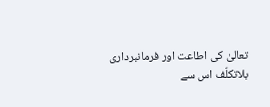تعالیٰ کی اطاعت اور فرمانبرداری بلاتکلّف اس سے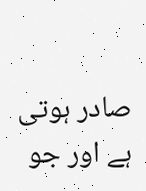صادر ہوتی ہے اور جو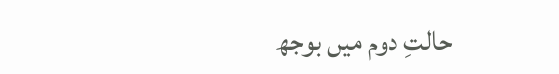حالتِ دوم میں بوجھ